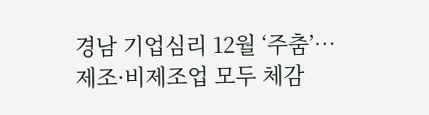경남 기업심리 12월 ‘주춤’…제조·비제조업 모두 체감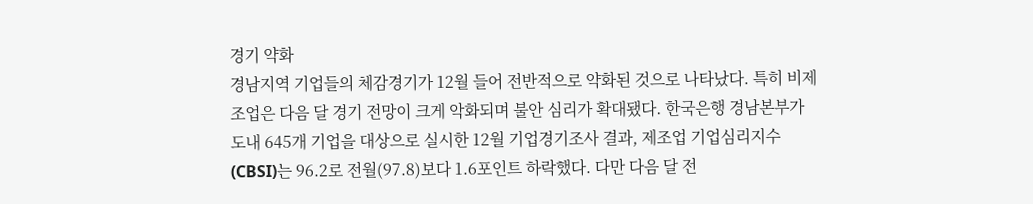경기 약화
경남지역 기업들의 체감경기가 12월 들어 전반적으로 약화된 것으로 나타났다. 특히 비제조업은 다음 달 경기 전망이 크게 악화되며 불안 심리가 확대됐다. 한국은행 경남본부가 도내 645개 기업을 대상으로 실시한 12월 기업경기조사 결과, 제조업 기업심리지수(CBSI)는 96.2로 전월(97.8)보다 1.6포인트 하락했다. 다만 다음 달 전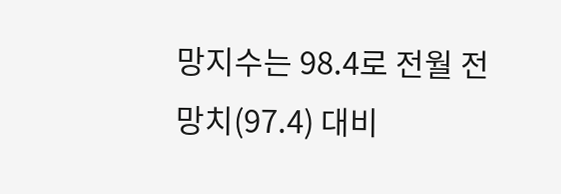망지수는 98.4로 전월 전망치(97.4) 대비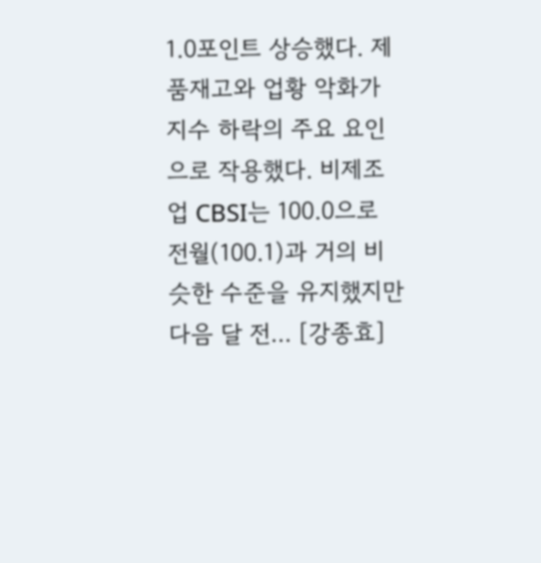1.0포인트 상승했다. 제품재고와 업황 악화가 지수 하락의 주요 요인으로 작용했다. 비제조업 CBSI는 100.0으로 전월(100.1)과 거의 비슷한 수준을 유지했지만 다음 달 전... [강종효]